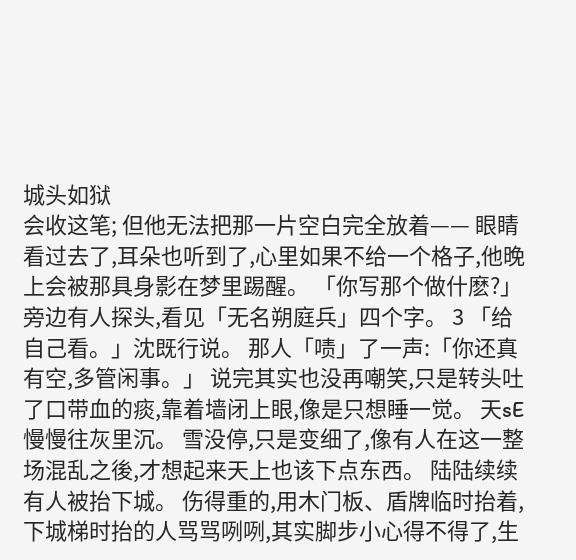城头如狱
会收这笔; 但他无法把那一片空白完全放着—— 眼睛看过去了,耳朵也听到了,心里如果不给一个格子,他晚上会被那具身影在梦里踢醒。 「你写那个做什麽?」旁边有人探头,看见「无名朔庭兵」四个字。 3 「给自己看。」沈既行说。 那人「啧」了一声:「你还真有空,多管闲事。」 说完其实也没再嘲笑,只是转头吐了口带血的痰,靠着墙闭上眼,像是只想睡一觉。 天sE慢慢往灰里沉。 雪没停,只是变细了,像有人在这一整场混乱之後,才想起来天上也该下点东西。 陆陆续续有人被抬下城。 伤得重的,用木门板、盾牌临时抬着,下城梯时抬的人骂骂咧咧,其实脚步小心得不得了,生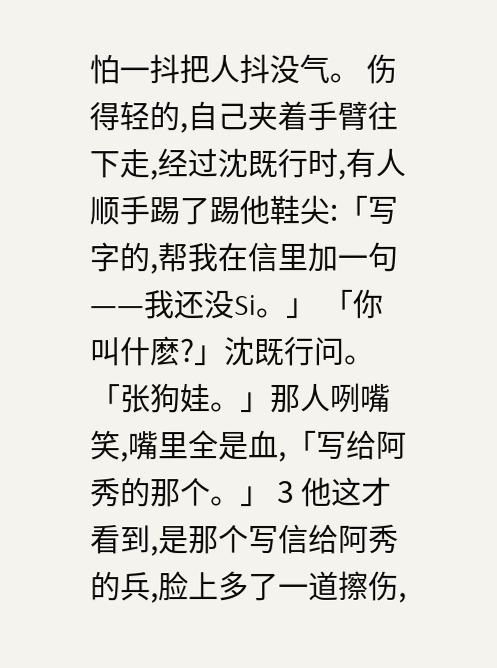怕一抖把人抖没气。 伤得轻的,自己夹着手臂往下走,经过沈既行时,有人顺手踢了踢他鞋尖:「写字的,帮我在信里加一句——我还没Si。」 「你叫什麽?」沈既行问。 「张狗娃。」那人咧嘴笑,嘴里全是血,「写给阿秀的那个。」 3 他这才看到,是那个写信给阿秀的兵,脸上多了一道擦伤,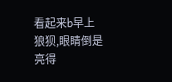看起来b早上狼狈,眼睛倒是亮得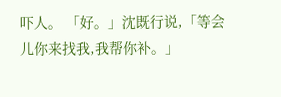吓人。 「好。」沈既行说,「等会儿你来找我,我帮你补。」